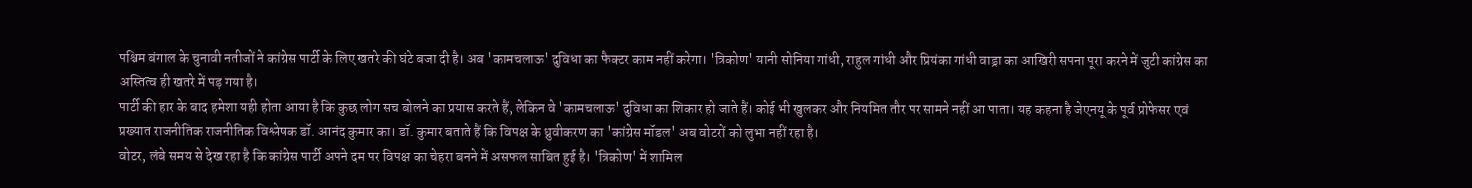पश्चिम बंगाल के चुनावी नतीजों ने कांग्रेस पार्टी के लिए खतरे की घंटे बजा दी है। अब 'कामचलाऊ' दुविधा का फैक्टर काम नहीं करेगा। 'त्रिकोण' यानी सोनिया गांधी, राहुल गांधी और प्रियंका गांधी वाड्रा का आखिरी सपना पूरा करने में जुटी कांग्रेस का अस्तित्व ही खतरे में पड़ गया है।
पार्टी की हार के बाद हमेशा यही होता आया है कि कुछ लोग सच बोलने का प्रयास करते हैं, लेकिन वे 'कामचलाऊ' दुविधा का शिकार हो जाते हैं। कोई भी खुलकर और नियमित तौर पर सामने नहीं आ पाता। यह कहना है जेएनयू के पूर्व प्रोफेसर एवं प्रख्यात राजनीतिक राजनीतिक विश्लेषक डॉ. आनंद कुमार का। डॉ. कुमार बताते हैं कि विपक्ष के ध्रुवीकरण का 'कांग्रेस मॉडल' अब वोटरों को लुभा नहीं रहा है।
वोटर, लंबे समय से देख रहा है कि कांग्रेस पार्टी अपने दम पर विपक्ष का चेहरा बनने में असफल साबित हुई है। 'त्रिकोण' में शामिल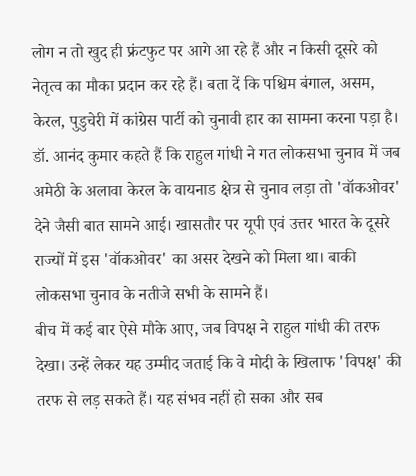लोग न तो खुद ही फ्रंटफुट पर आगे आ रहे हैं और न किसी दूसरे को नेतृत्व का मौका प्रदान कर रहे हैं। बता दें कि पश्चिम बंगाल, असम, केरल, पुडुचेरी में कांग्रेस पार्टी को चुनावी हार का सामना करना पड़ा है।
डॉ. आनंद कुमार कहते हैं कि राहुल गांधी ने गत लोकसभा चुनाव में जब अमेठी के अलावा केरल के वायनाड क्षेत्र से चुनाव लड़ा तो 'वॉकओवर' देने जैसी बात सामने आई। खासतौर पर यूपी एवं उत्तर भारत के दूसरे राज्यों में इस 'वॉकओवर' का असर देखने को मिला था। बाकी लोकसभा चुनाव के नतीजे सभी के सामने हैं।
बीच में कई बार ऐसे मौके आए, जब विपक्ष ने राहुल गांधी की तरफ देखा। उन्हें लेकर यह उम्मीद जताई कि वे मोदी के खिलाफ 'विपक्ष' की तरफ से लड़ सकते हैं। यह संभव नहीं हो सका और सब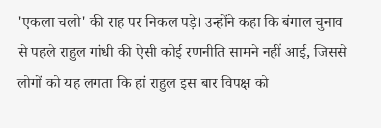'एकला चलो' की राह पर निकल पड़े। उन्होंने कहा कि बंगाल चुनाव से पहले राहुल गांधी की ऐसी कोई रणनीति सामने नहीं आई, जिससे लोगों को यह लगता कि हां राहुल इस बार विपक्ष को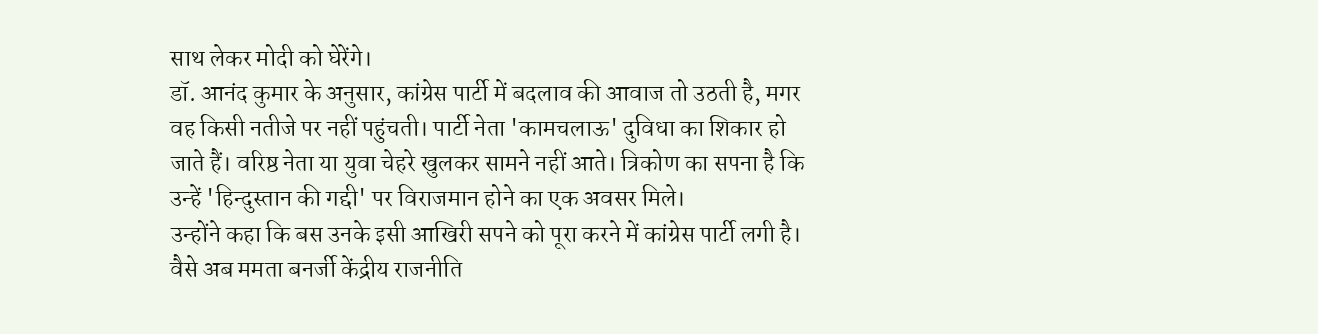साथ लेकर मोदी को घेरेंगे।
डॉ. आनंद कुमार के अनुसार, कांग्रेस पार्टी में बदलाव की आवाज तो उठती है, मगर वह किसी नतीजे पर नहीं पहुंचती। पार्टी नेता 'कामचलाऊ' दुविधा का शिकार हो जाते हैं। वरिष्ठ नेता या युवा चेहरे खुलकर सामने नहीं आते। त्रिकोण का सपना है कि उन्हें 'हिन्दुस्तान की गद्दी' पर विराजमान होने का एक अवसर मिले।
उन्होंने कहा कि बस उनके इसी आखिरी सपने को पूरा करने में कांग्रेस पार्टी लगी है। वैसे अब ममता बनर्जी केंद्रीय राजनीति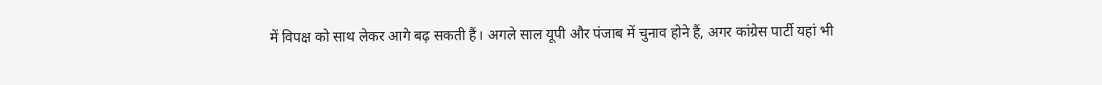में विपक्ष को साथ लेकर आगे बढ़ सकती हैं। अगले साल यूपी और पंजाब में चुनाव होने हैं, अगर कांग्रेस पार्टी यहां भी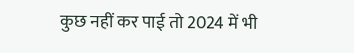कुछ नहीं कर पाई तो 2024 में भी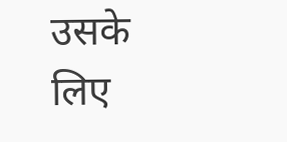उसके लिए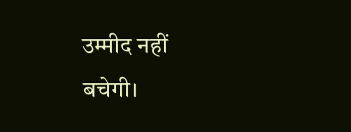उम्मीद नहीं बचेगी।